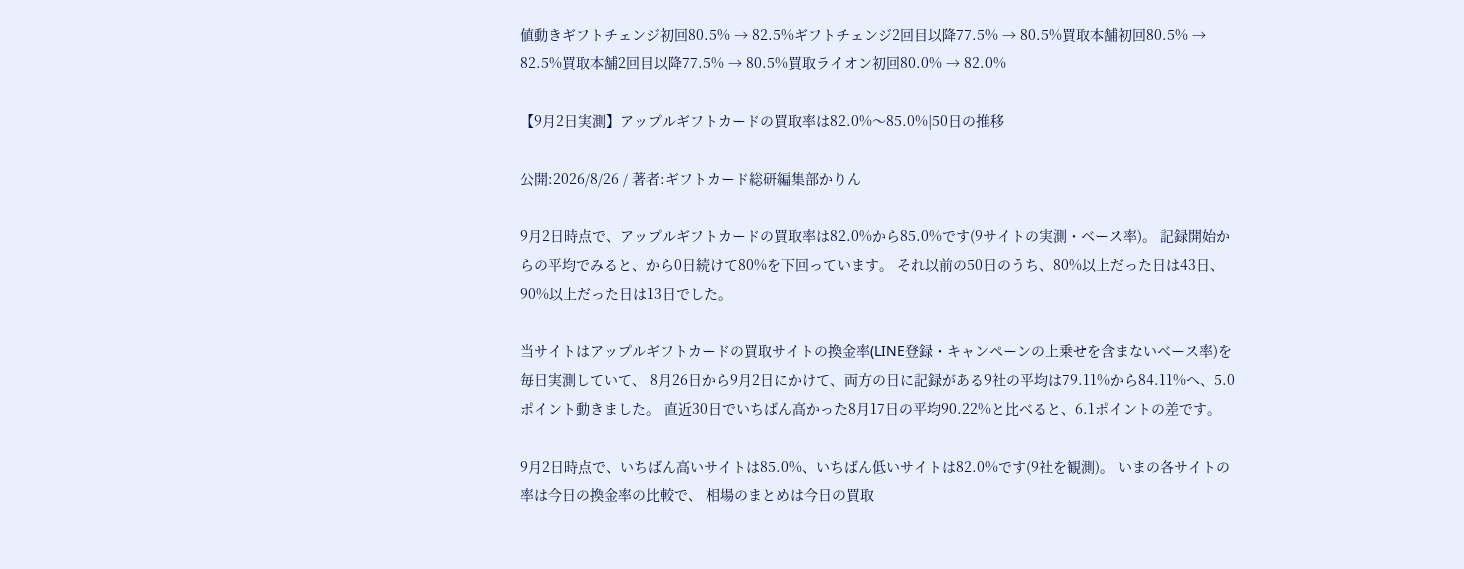値動きギフトチェンジ初回80.5% → 82.5%ギフトチェンジ2回目以降77.5% → 80.5%買取本舗初回80.5% → 82.5%買取本舗2回目以降77.5% → 80.5%買取ライオン初回80.0% → 82.0%

【9月2日実測】アップルギフトカードの買取率は82.0%〜85.0%|50日の推移

公開:2026/8/26 / 著者:ギフトカード総研編集部かりん

9月2日時点で、アップルギフトカードの買取率は82.0%から85.0%です(9サイトの実測・ベース率)。 記録開始からの平均でみると、から0日続けて80%を下回っています。 それ以前の50日のうち、80%以上だった日は43日、90%以上だった日は13日でした。

当サイトはアップルギフトカードの買取サイトの換金率(LINE登録・キャンペーンの上乗せを含まないベース率)を毎日実測していて、 8月26日から9月2日にかけて、両方の日に記録がある9社の平均は79.11%から84.11%へ、5.0ポイント動きました。 直近30日でいちばん高かった8月17日の平均90.22%と比べると、6.1ポイントの差です。

9月2日時点で、いちばん高いサイトは85.0%、いちばん低いサイトは82.0%です(9社を観測)。 いまの各サイトの率は今日の換金率の比較で、 相場のまとめは今日の買取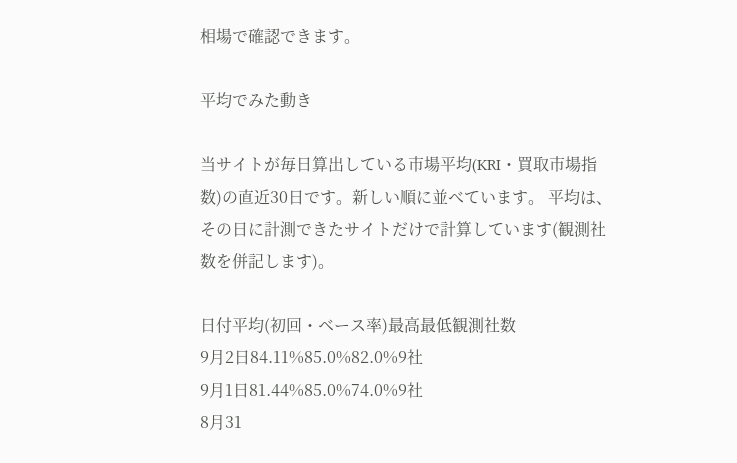相場で確認できます。

平均でみた動き

当サイトが毎日算出している市場平均(KRI・買取市場指数)の直近30日です。新しい順に並べています。 平均は、その日に計測できたサイトだけで計算しています(観測社数を併記します)。

日付平均(初回・ベース率)最高最低観測社数
9月2日84.11%85.0%82.0%9社
9月1日81.44%85.0%74.0%9社
8月31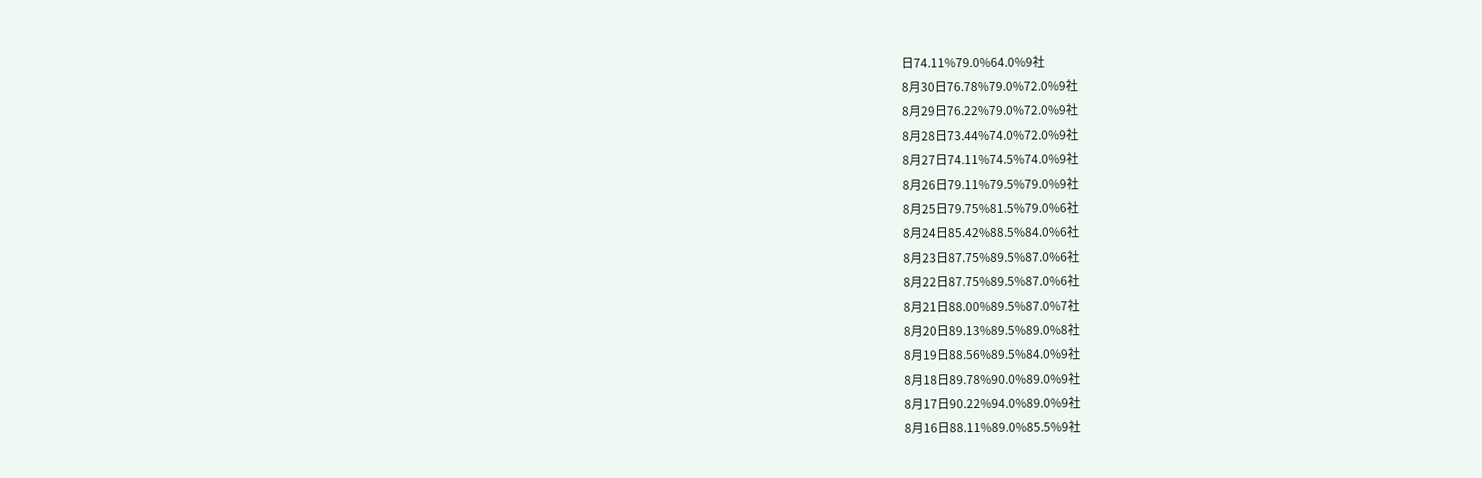日74.11%79.0%64.0%9社
8月30日76.78%79.0%72.0%9社
8月29日76.22%79.0%72.0%9社
8月28日73.44%74.0%72.0%9社
8月27日74.11%74.5%74.0%9社
8月26日79.11%79.5%79.0%9社
8月25日79.75%81.5%79.0%6社
8月24日85.42%88.5%84.0%6社
8月23日87.75%89.5%87.0%6社
8月22日87.75%89.5%87.0%6社
8月21日88.00%89.5%87.0%7社
8月20日89.13%89.5%89.0%8社
8月19日88.56%89.5%84.0%9社
8月18日89.78%90.0%89.0%9社
8月17日90.22%94.0%89.0%9社
8月16日88.11%89.0%85.5%9社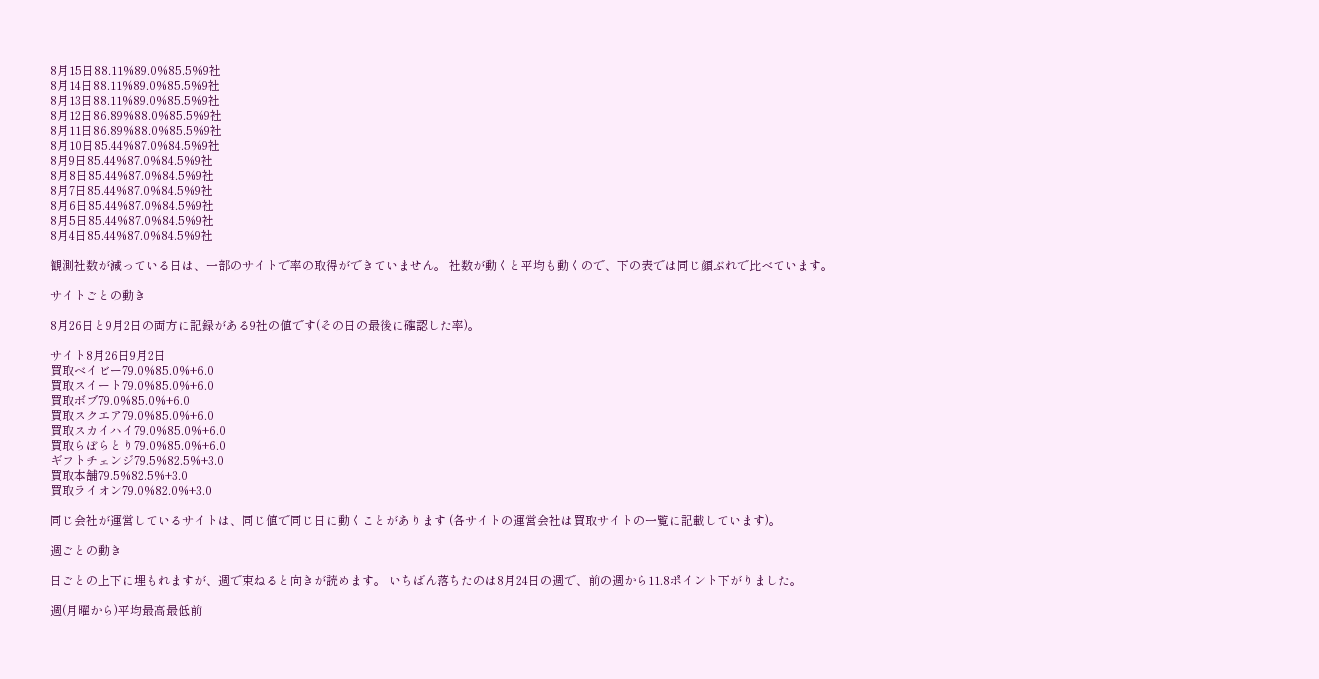8月15日88.11%89.0%85.5%9社
8月14日88.11%89.0%85.5%9社
8月13日88.11%89.0%85.5%9社
8月12日86.89%88.0%85.5%9社
8月11日86.89%88.0%85.5%9社
8月10日85.44%87.0%84.5%9社
8月9日85.44%87.0%84.5%9社
8月8日85.44%87.0%84.5%9社
8月7日85.44%87.0%84.5%9社
8月6日85.44%87.0%84.5%9社
8月5日85.44%87.0%84.5%9社
8月4日85.44%87.0%84.5%9社

観測社数が減っている日は、一部のサイトで率の取得ができていません。 社数が動くと平均も動くので、下の表では同じ顔ぶれで比べています。

サイトごとの動き

8月26日と9月2日の両方に記録がある9社の値です(その日の最後に確認した率)。

サイト8月26日9月2日
買取ベイビー79.0%85.0%+6.0
買取スイート79.0%85.0%+6.0
買取ボブ79.0%85.0%+6.0
買取スクエア79.0%85.0%+6.0
買取スカイハイ79.0%85.0%+6.0
買取らぼらとり79.0%85.0%+6.0
ギフトチェンジ79.5%82.5%+3.0
買取本舗79.5%82.5%+3.0
買取ライオン79.0%82.0%+3.0

同じ会社が運営しているサイトは、同じ値で同じ日に動くことがあります (各サイトの運営会社は買取サイトの一覧に記載しています)。

週ごとの動き

日ごとの上下に埋もれますが、週で束ねると向きが読めます。 いちばん落ちたのは8月24日の週で、前の週から11.8ポイント下がりました。

週(月曜から)平均最高最低前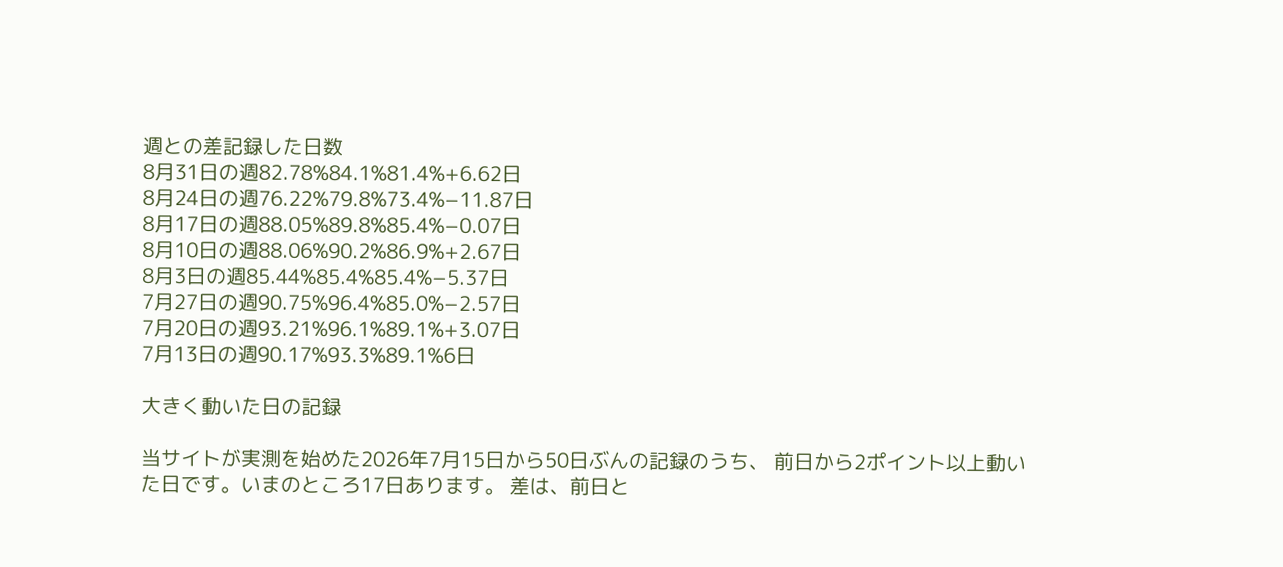週との差記録した日数
8月31日の週82.78%84.1%81.4%+6.62日
8月24日の週76.22%79.8%73.4%−11.87日
8月17日の週88.05%89.8%85.4%−0.07日
8月10日の週88.06%90.2%86.9%+2.67日
8月3日の週85.44%85.4%85.4%−5.37日
7月27日の週90.75%96.4%85.0%−2.57日
7月20日の週93.21%96.1%89.1%+3.07日
7月13日の週90.17%93.3%89.1%6日

大きく動いた日の記録

当サイトが実測を始めた2026年7月15日から50日ぶんの記録のうち、 前日から2ポイント以上動いた日です。いまのところ17日あります。 差は、前日と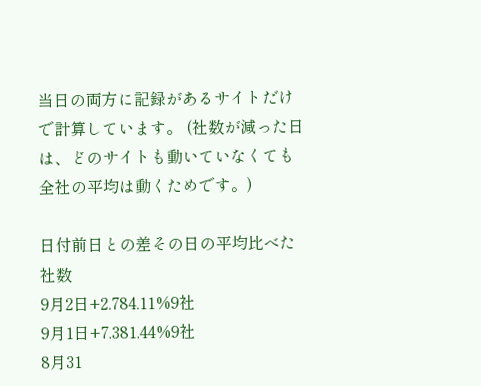当日の両方に記録があるサイトだけで計算しています。 (社数が減った日は、どのサイトも動いていなくても全社の平均は動くためです。)

日付前日との差その日の平均比べた社数
9月2日+2.784.11%9社
9月1日+7.381.44%9社
8月31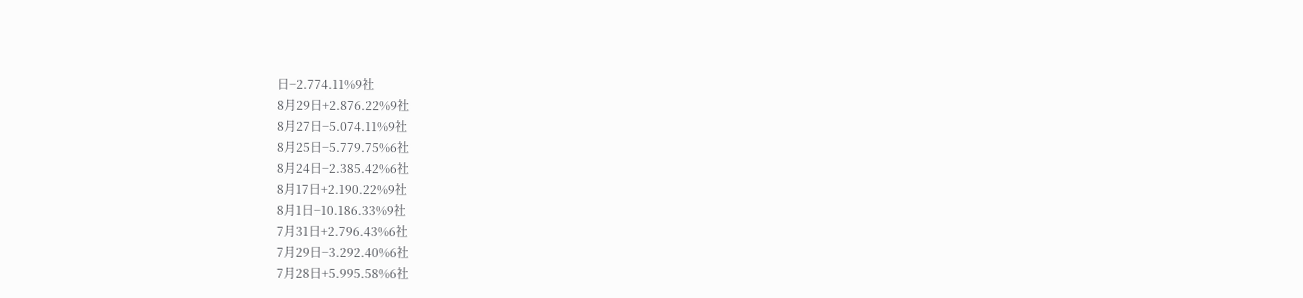日−2.774.11%9社
8月29日+2.876.22%9社
8月27日−5.074.11%9社
8月25日−5.779.75%6社
8月24日−2.385.42%6社
8月17日+2.190.22%9社
8月1日−10.186.33%9社
7月31日+2.796.43%6社
7月29日−3.292.40%6社
7月28日+5.995.58%6社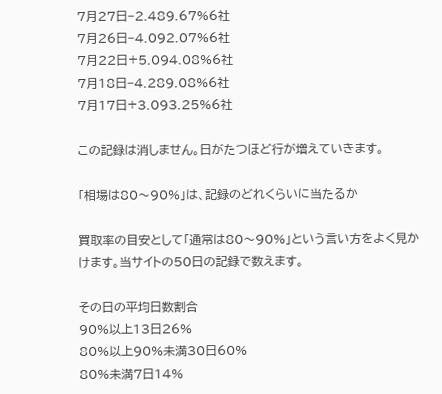7月27日−2.489.67%6社
7月26日−4.092.07%6社
7月22日+5.094.08%6社
7月18日−4.289.08%6社
7月17日+3.093.25%6社

この記録は消しません。日がたつほど行が増えていきます。

「相場は80〜90%」は、記録のどれくらいに当たるか

買取率の目安として「通常は80〜90%」という言い方をよく見かけます。当サイトの50日の記録で数えます。

その日の平均日数割合
90%以上13日26%
80%以上90%未満30日60%
80%未満7日14%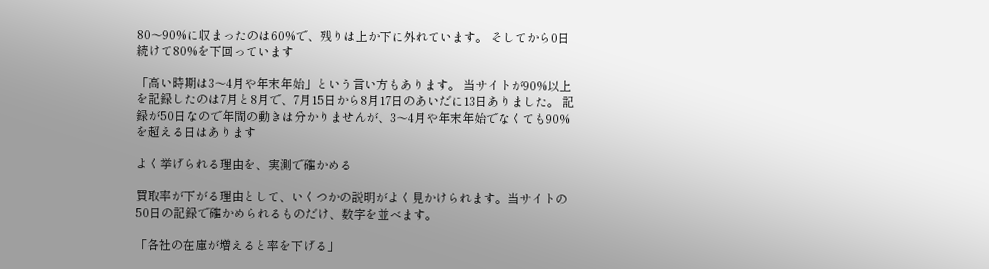80〜90%に収まったのは60%で、残りは上か下に外れています。 そしてから0日続けて80%を下回っています

「高い時期は3〜4月や年末年始」という言い方もあります。 当サイトが90%以上を記録したのは7月と8月で、7月15日から8月17日のあいだに13日ありました。 記録が50日なので年間の動きは分かりませんが、3〜4月や年末年始でなくても90%を超える日はあります

よく挙げられる理由を、実測で確かめる

買取率が下がる理由として、いくつかの説明がよく見かけられます。当サイトの50日の記録で確かめられるものだけ、数字を並べます。

「各社の在庫が増えると率を下げる」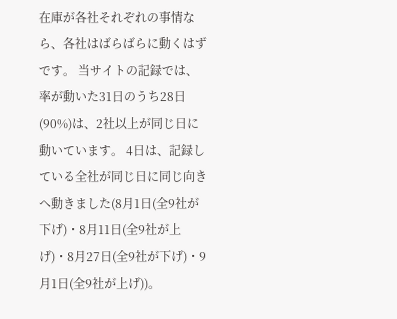在庫が各社それぞれの事情なら、各社はばらばらに動くはずです。 当サイトの記録では、率が動いた31日のうち28日(90%)は、2社以上が同じ日に動いています。 4日は、記録している全社が同じ日に同じ向きへ動きました(8月1日(全9社が下げ)・8月11日(全9社が上げ)・8月27日(全9社が下げ)・9月1日(全9社が上げ))。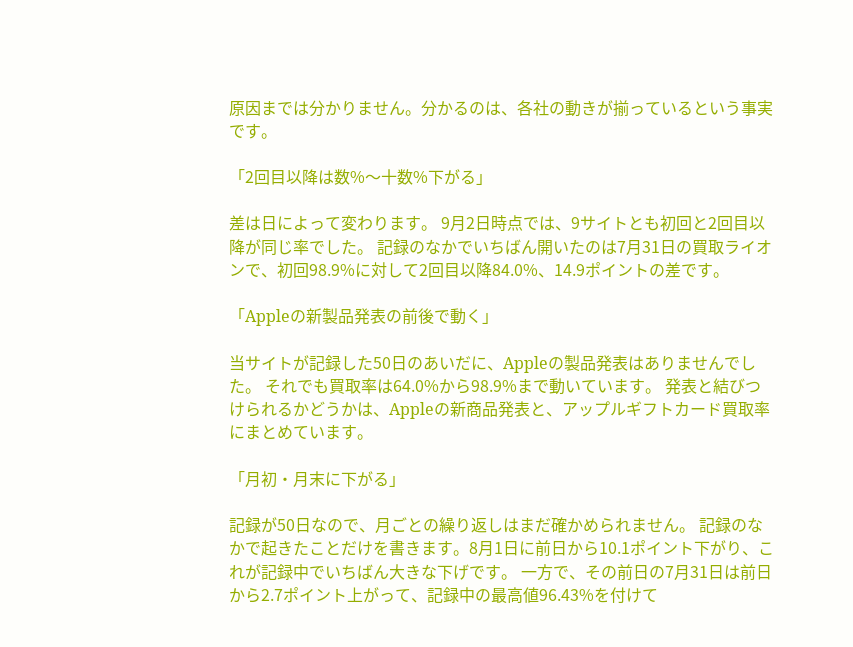原因までは分かりません。分かるのは、各社の動きが揃っているという事実です。

「2回目以降は数%〜十数%下がる」

差は日によって変わります。 9月2日時点では、9サイトとも初回と2回目以降が同じ率でした。 記録のなかでいちばん開いたのは7月31日の買取ライオンで、初回98.9%に対して2回目以降84.0%、14.9ポイントの差です。

「Appleの新製品発表の前後で動く」

当サイトが記録した50日のあいだに、Appleの製品発表はありませんでした。 それでも買取率は64.0%から98.9%まで動いています。 発表と結びつけられるかどうかは、Appleの新商品発表と、アップルギフトカード買取率にまとめています。

「月初・月末に下がる」

記録が50日なので、月ごとの繰り返しはまだ確かめられません。 記録のなかで起きたことだけを書きます。8月1日に前日から10.1ポイント下がり、これが記録中でいちばん大きな下げです。 一方で、その前日の7月31日は前日から2.7ポイント上がって、記録中の最高値96.43%を付けて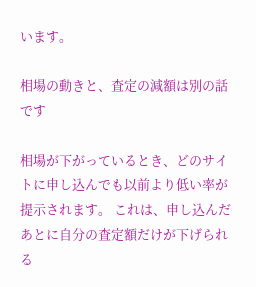います。

相場の動きと、査定の減額は別の話です

相場が下がっているとき、どのサイトに申し込んでも以前より低い率が提示されます。 これは、申し込んだあとに自分の査定額だけが下げられる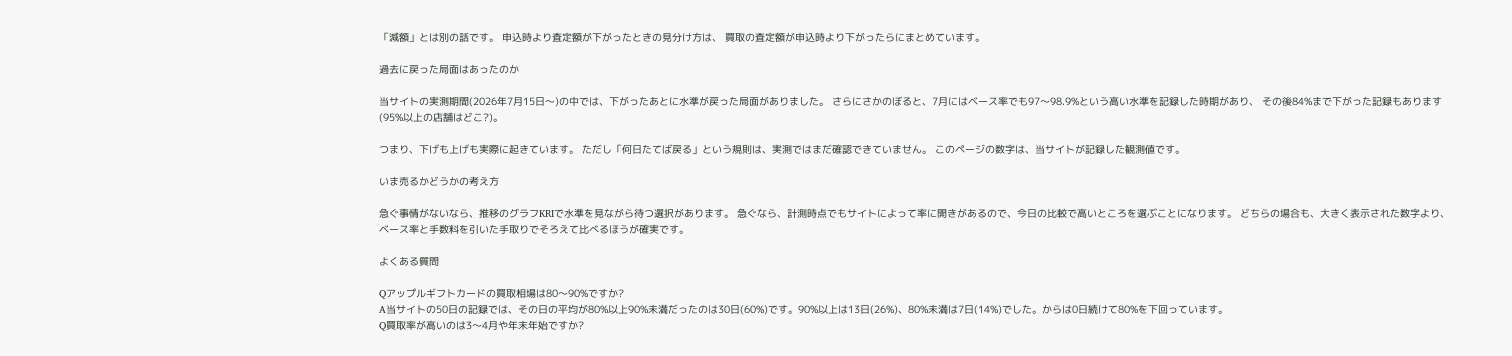「減額」とは別の話です。 申込時より査定額が下がったときの見分け方は、 買取の査定額が申込時より下がったらにまとめています。

過去に戻った局面はあったのか

当サイトの実測期間(2026年7月15日〜)の中では、下がったあとに水準が戻った局面がありました。 さらにさかのぼると、7月にはベース率でも97〜98.9%という高い水準を記録した時期があり、 その後84%まで下がった記録もあります(95%以上の店舗はどこ?)。

つまり、下げも上げも実際に起きています。 ただし「何日たてば戻る」という規則は、実測ではまだ確認できていません。 このページの数字は、当サイトが記録した観測値です。

いま売るかどうかの考え方

急ぐ事情がないなら、推移のグラフKRIで水準を見ながら待つ選択があります。 急ぐなら、計測時点でもサイトによって率に開きがあるので、今日の比較で高いところを選ぶことになります。 どちらの場合も、大きく表示された数字より、 ベース率と手数料を引いた手取りでそろえて比べるほうが確実です。

よくある質問

Qアップルギフトカードの買取相場は80〜90%ですか?
A当サイトの50日の記録では、その日の平均が80%以上90%未満だったのは30日(60%)です。90%以上は13日(26%)、80%未満は7日(14%)でした。からは0日続けて80%を下回っています。
Q買取率が高いのは3〜4月や年末年始ですか?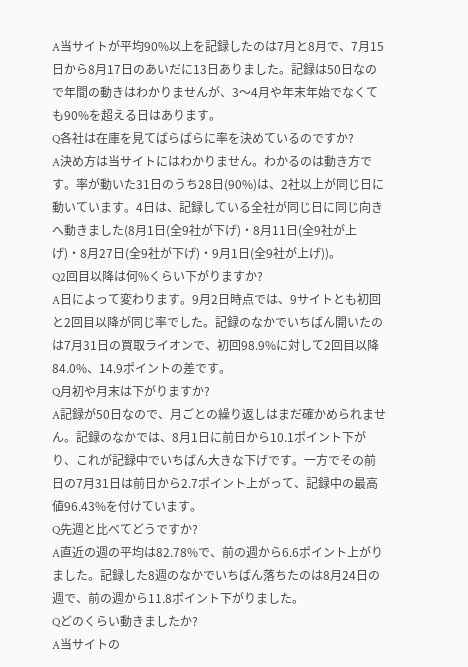A当サイトが平均90%以上を記録したのは7月と8月で、7月15日から8月17日のあいだに13日ありました。記録は50日なので年間の動きはわかりませんが、3〜4月や年末年始でなくても90%を超える日はあります。
Q各社は在庫を見てばらばらに率を決めているのですか?
A決め方は当サイトにはわかりません。わかるのは動き方です。率が動いた31日のうち28日(90%)は、2社以上が同じ日に動いています。4日は、記録している全社が同じ日に同じ向きへ動きました(8月1日(全9社が下げ)・8月11日(全9社が上げ)・8月27日(全9社が下げ)・9月1日(全9社が上げ))。
Q2回目以降は何%くらい下がりますか?
A日によって変わります。9月2日時点では、9サイトとも初回と2回目以降が同じ率でした。記録のなかでいちばん開いたのは7月31日の買取ライオンで、初回98.9%に対して2回目以降84.0%、14.9ポイントの差です。
Q月初や月末は下がりますか?
A記録が50日なので、月ごとの繰り返しはまだ確かめられません。記録のなかでは、8月1日に前日から10.1ポイント下がり、これが記録中でいちばん大きな下げです。一方でその前日の7月31日は前日から2.7ポイント上がって、記録中の最高値96.43%を付けています。
Q先週と比べてどうですか?
A直近の週の平均は82.78%で、前の週から6.6ポイント上がりました。記録した8週のなかでいちばん落ちたのは8月24日の週で、前の週から11.8ポイント下がりました。
Qどのくらい動きましたか?
A当サイトの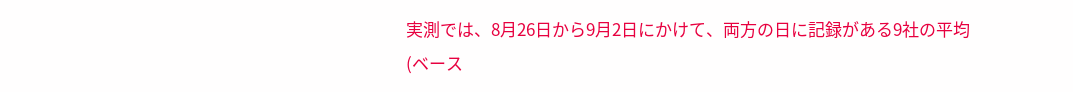実測では、8月26日から9月2日にかけて、両方の日に記録がある9社の平均(ベース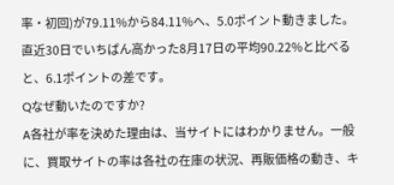率・初回)が79.11%から84.11%へ、5.0ポイント動きました。直近30日でいちばん高かった8月17日の平均90.22%と比べると、6.1ポイントの差です。
Qなぜ動いたのですか?
A各社が率を決めた理由は、当サイトにはわかりません。一般に、買取サイトの率は各社の在庫の状況、再販価格の動き、キ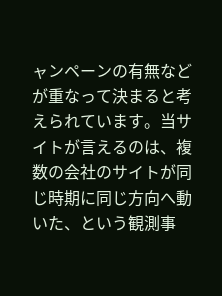ャンペーンの有無などが重なって決まると考えられています。当サイトが言えるのは、複数の会社のサイトが同じ時期に同じ方向へ動いた、という観測事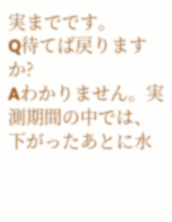実までです。
Q待てば戻りますか?
Aわかりません。実測期間の中では、下がったあとに水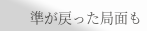準が戻った局面も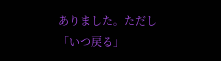ありました。ただし「いつ戻る」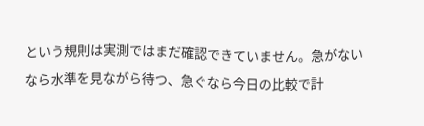という規則は実測ではまだ確認できていません。急がないなら水準を見ながら待つ、急ぐなら今日の比較で計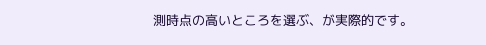測時点の高いところを選ぶ、が実際的です。